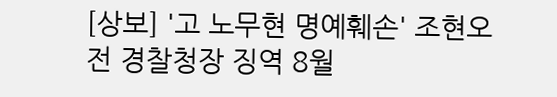[상보] '고 노무현 명예훼손' 조현오 전 경찰청장 징역 8월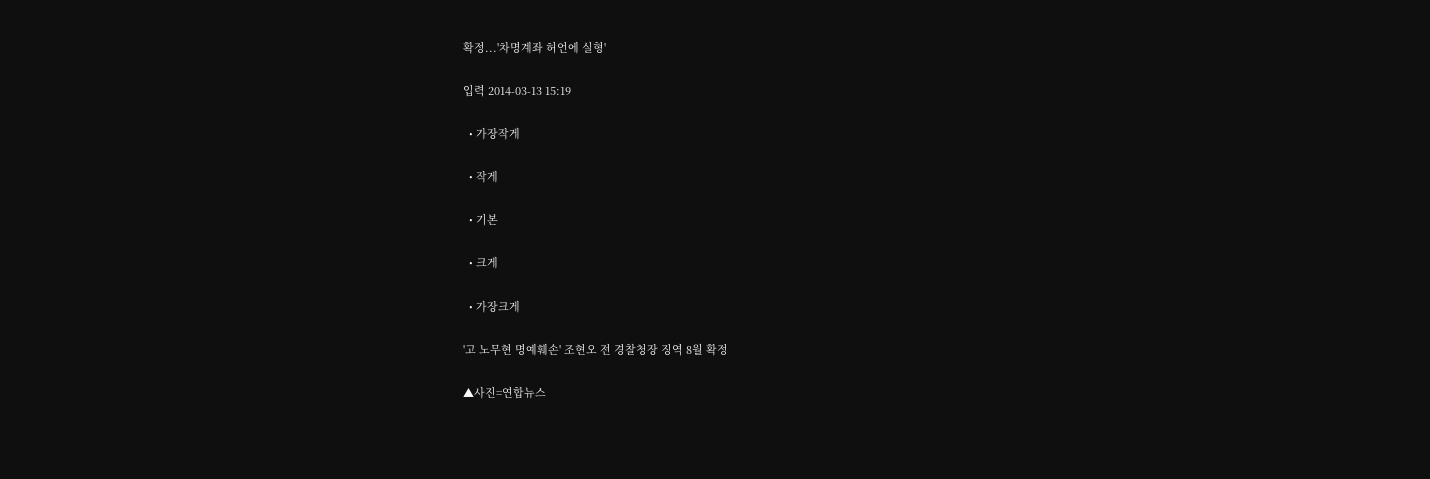확정...'차명계좌 허언에 실형'

입력 2014-03-13 15:19

  • 가장작게

  • 작게

  • 기본

  • 크게

  • 가장크게

'고 노무현 명예훼손' 조현오 전 경찰청장 징역 8월 확정

▲사진=연합뉴스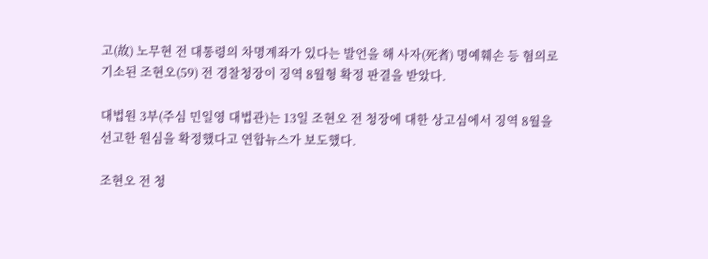고(故) 노무현 전 대통령의 차명계좌가 있다는 발언을 해 사자(死者) 명예훼손 등 혐의로 기소된 조현오(59) 전 경찰청장이 징역 8월형 확정 판결을 받았다.

대법원 3부(주심 민일영 대법관)는 13일 조현오 전 청장에 대한 상고심에서 징역 8월을 선고한 원심을 확정했다고 연합뉴스가 보도했다.

조현오 전 청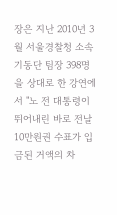장은 지난 2010년 3월 서울경찰청 소속 기동단 팀장 398명을 상대로 한 강연에서 "노 전 대통령이 뛰어내린 바로 전날 10만원권 수표가 입금된 거액의 차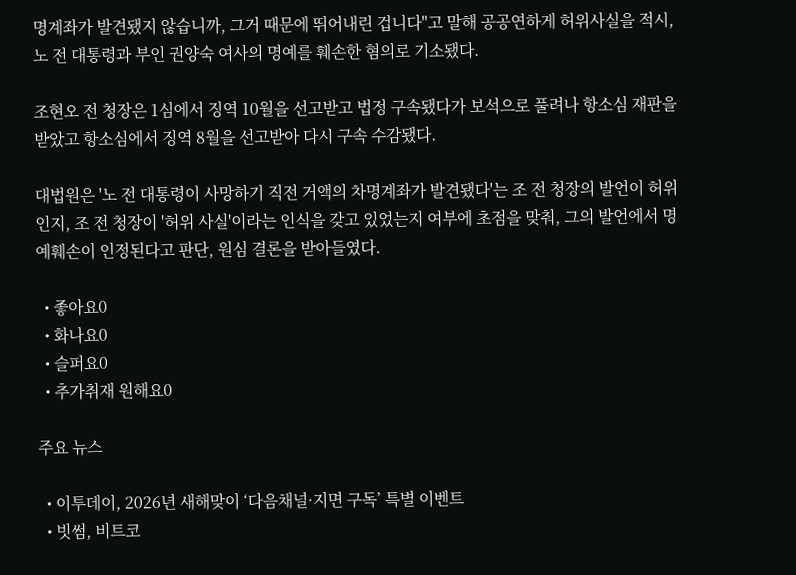명계좌가 발견됐지 않습니까, 그거 때문에 뛰어내린 겁니다"고 말해 공공연하게 허위사실을 적시, 노 전 대통령과 부인 권양숙 여사의 명예를 훼손한 혐의로 기소됐다.

조현오 전 청장은 1심에서 징역 10월을 선고받고 법정 구속됐다가 보석으로 풀려나 항소심 재판을 받았고 항소심에서 징역 8월을 선고받아 다시 구속 수감됐다.

대법원은 '노 전 대통령이 사망하기 직전 거액의 차명계좌가 발견됐다'는 조 전 청장의 발언이 허위인지, 조 전 청장이 '허위 사실'이라는 인식을 갖고 있었는지 여부에 초점을 맞춰, 그의 발언에서 명예훼손이 인정된다고 판단, 원심 결론을 받아들였다.

  • 좋아요0
  • 화나요0
  • 슬퍼요0
  • 추가취재 원해요0

주요 뉴스

  • 이투데이, 2026년 새해맞이 ‘다음채널·지면 구독’ 특별 이벤트
  • 빗썸, 비트코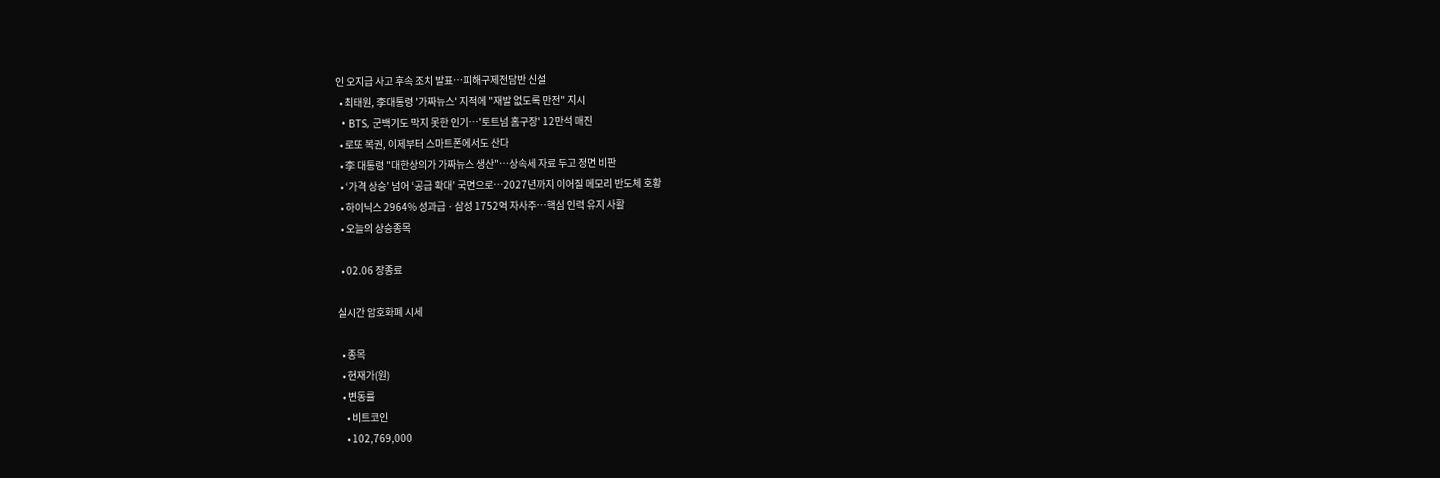인 오지급 사고 후속 조치 발표…피해구제전담반 신설
  • 최태원, 李대통령 '가짜뉴스' 지적에 "재발 없도록 만전" 지시
  • BTS, 군백기도 막지 못한 인기⋯'토트넘 홈구장' 12만석 매진
  • 로또 복권, 이제부터 스마트폰에서도 산다
  • 李 대통령 "대한상의가 가짜뉴스 생산"…상속세 자료 두고 정면 비판
  • ‘가격 상승’ 넘어 ‘공급 확대’ 국면으로…2027년까지 이어질 메모리 반도체 호황
  • 하이닉스 2964% 성과급ㆍ삼성 1752억 자사주⋯핵심 인력 유지 사활
  • 오늘의 상승종목

  • 02.06 장종료

실시간 암호화폐 시세

  • 종목
  • 현재가(원)
  • 변동률
    • 비트코인
    • 102,769,000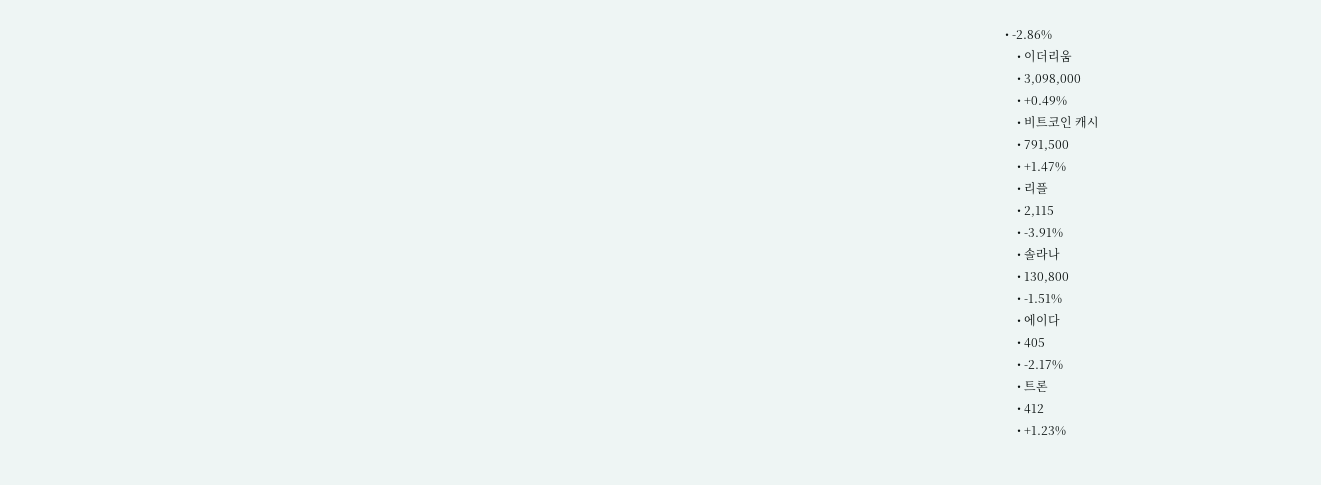• -2.86%
    • 이더리움
    • 3,098,000
    • +0.49%
    • 비트코인 캐시
    • 791,500
    • +1.47%
    • 리플
    • 2,115
    • -3.91%
    • 솔라나
    • 130,800
    • -1.51%
    • 에이다
    • 405
    • -2.17%
    • 트론
    • 412
    • +1.23%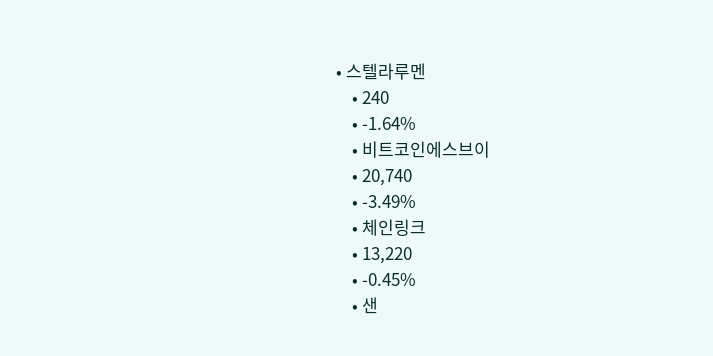• 스텔라루멘
    • 240
    • -1.64%
    • 비트코인에스브이
    • 20,740
    • -3.49%
    • 체인링크
    • 13,220
    • -0.45%
    • 샌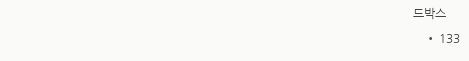드박스
    • 133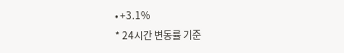• +3.1%
* 24시간 변동률 기준